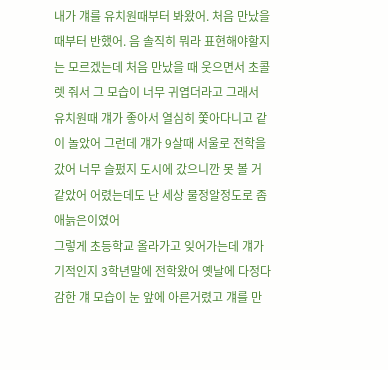내가 걔를 유치원때부터 봐왔어. 처음 만났을 때부터 반했어. 음 솔직히 뭐라 표현해야할지는 모르겠는데 처음 만났을 때 웃으면서 초콜렛 줘서 그 모습이 너무 귀엽더라고 그래서 유치원때 걔가 좋아서 열심히 쫓아다니고 같이 놀았어 그런데 걔가 9살때 서울로 전학을 갔어 너무 슬펐지 도시에 갔으니깐 못 볼 거 같았어 어렸는데도 난 세상 물정알정도로 좀 애늙은이였어
그렇게 초등학교 올라가고 잊어가는데 걔가 기적인지 3학년말에 전학왔어 옛날에 다정다감한 걔 모습이 눈 앞에 아른거렸고 걔를 만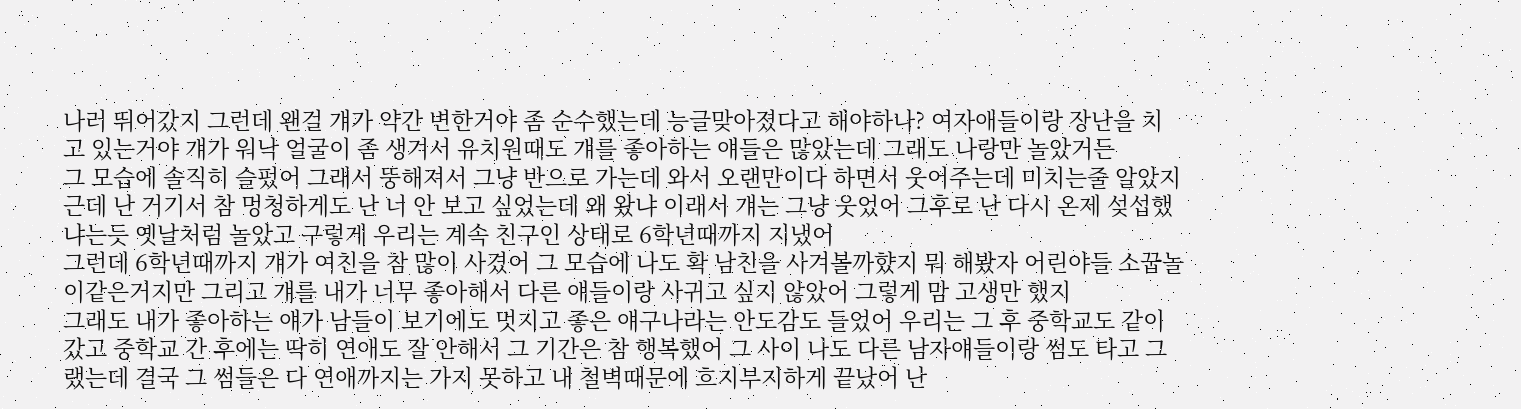나러 뛰어갔지 그런데 왠걸 걔가 약간 변한거야 좀 순수했는데 능글맞아졌다고 해야하나? 여자애들이랑 장난을 치고 있는거야 걔가 워낙 얼굴이 좀 생겨서 유치원때도 걔를 좋아하는 얘들은 많았는데 그래도 나랑만 놀았거든
그 모습에 솔직히 슬펐어 그래서 뚱해져서 그냥 반으로 가는데 와서 오랜만이다 하면서 웃어주는데 미치는줄 알았지 근데 난 거기서 참 멍청하게도 난 너 안 보고 싶었는데 왜 왔냐 이래서 걔는 그냥 웃었어 그후로 난 다시 온제 섲섭했냐는듯 옛날처럼 놀았고 구렇게 우리는 계속 친구인 상태로 6학년때까지 지냈어
그런데 6학년때까지 걔가 여친을 참 많이 사겼어 그 모습에 나도 확 남친을 사겨볼까햤지 뭐 해봤자 어린야들 소꿉놀이같은거지만 그리고 걔를 내가 너무 좋아해서 다른 얘들이랑 사귀고 싶지 않았어 그렇게 맘 고생만 했지
그래도 내가 좋아하는 얘가 남들이 보기에도 멋지고 좋은 얘구나라는 안도감도 들었어 우리는 그 후 중학교도 같이 갔고 중학교 간 후에는 딱히 연애도 잘 안해서 그 기간은 참 행복했어 그 사이 나도 다른 남자얘들이랑 썸도 타고 그랬는데 결국 그 썸들은 다 연애까지는 가지 못하고 내 철벽때문에 흐지부지하게 끝났어 난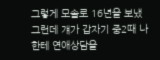그렇게 모솔로 16년을 보냈 그런데 걔가 갑자기 중2때 나한테 연애상담을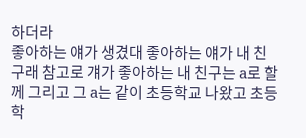하더라
좋아하는 얘가 생겼대 좋아하는 얘가 내 친구래 참고로 걔가 좋아하는 내 친구는 a로 할께 그리고 그 a는 같이 초등학교 나왔고 초등학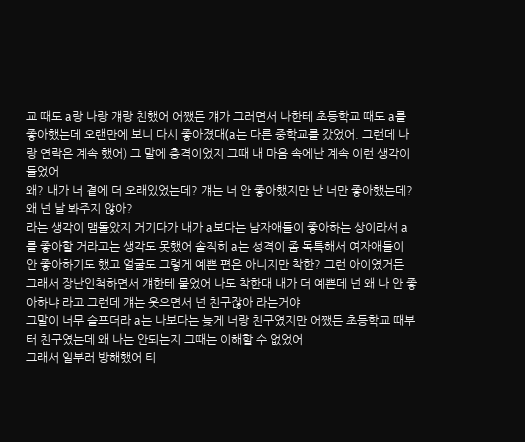교 때도 a랑 나랑 걔랑 친했어 어쨌든 걔가 그러면서 나한테 초등학교 때도 a를 좋아했는데 오랜만에 보니 다시 좋아졌대(a는 다른 중학교를 갔었어. 그런데 나랑 연락은 계속 했어) 그 말에 충격이었지 그때 내 마음 속에난 계속 이런 생각이 들었어
왜? 내가 너 곁에 더 오래있었는데? 걔는 너 안 좋아했지만 난 너만 좋아했는데? 왜 넌 날 봐주지 않아?
라는 생각이 맴돌았지 거기다가 내가 a보다는 남자애들이 좋아하는 상이라서 a를 좋아할 거라고는 생각도 못했어 솔직히 a는 성격이 좀 독특해서 여자애들이 안 좋아하기도 했고 얼굴도 그렇게 예쁜 편은 아니지만 착한? 그런 아이였거든
그래서 장난인척하면서 걔한테 물었어 나도 착한대 내가 더 예쁜데 넌 왜 나 안 좋아하냐 라고 그런데 걔는 웃으면서 넌 친구잖아 라는거야
그말이 너무 슬프더라 a는 나보다는 늦게 너랑 친구였지만 어쨌든 초등학교 때부터 친구였는데 왜 나는 안되는지 그때는 이해할 수 없었어
그래서 일부러 방해했어 티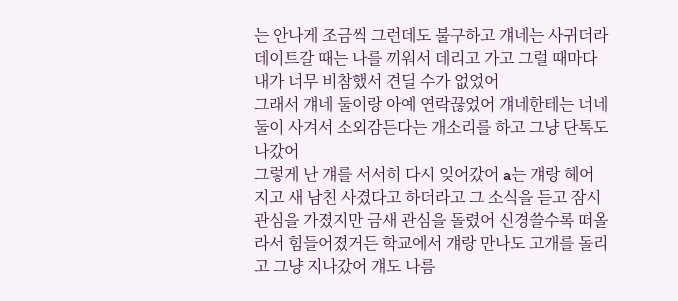는 안나게 조금씩 그런데도 불구하고 걔네는 사귀더라 데이트갈 때는 나를 끼워서 데리고 가고 그럴 때마다 내가 너무 비참했서 견딜 수가 없었어
그래서 걔네 둘이랑 아예 연락끊었어 걔네한테는 너네 둘이 사겨서 소외감든다는 개소리를 하고 그냥 단톡도 나갔어
그렇게 난 걔를 서서히 다시 잊어갔어 a는 걔랑 헤어지고 새 남친 사겼다고 하더라고 그 소식을 듣고 잠시 관심을 가졌지만 금새 관심을 돌렸어 신경쓸수록 떠올라서 힘들어졌거든 학교에서 걔랑 만나도 고개를 돌리고 그냥 지나갔어 걔도 나름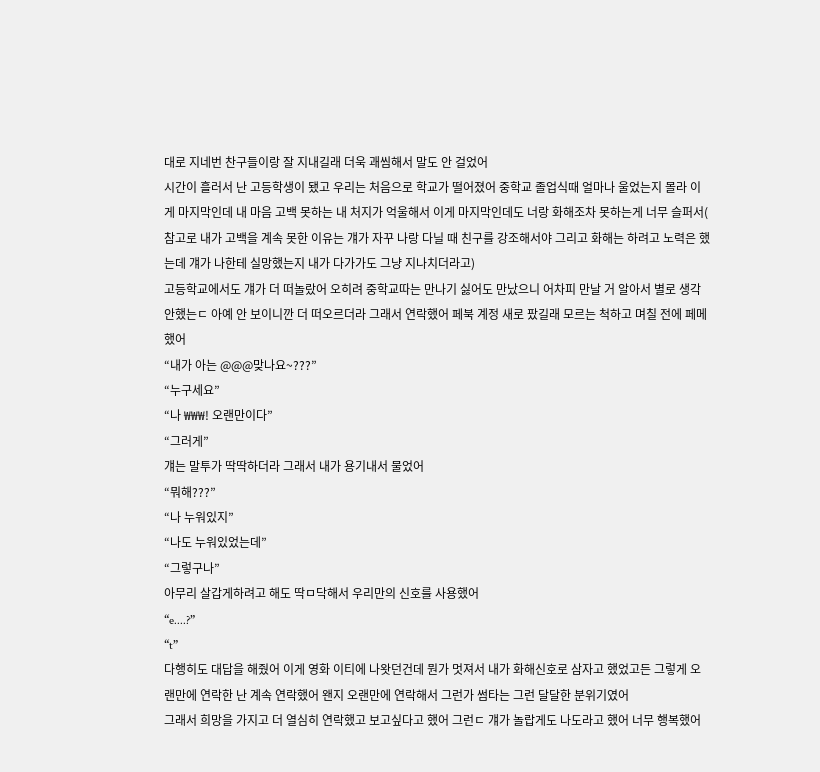대로 지네번 찬구들이랑 잘 지내길래 더욱 괘씸해서 말도 안 걸었어
시간이 흘러서 난 고등학생이 됐고 우리는 처음으로 학교가 떨어졌어 중학교 졸업식때 얼마나 울었는지 몰라 이게 마지막인데 내 마음 고백 못하는 내 처지가 억울해서 이게 마지막인데도 너랑 화해조차 못하는게 너무 슬퍼서( 참고로 내가 고백을 계속 못한 이유는 걔가 자꾸 나랑 다닐 때 친구를 강조해서야 그리고 화해는 하려고 노력은 했는데 걔가 나한테 실망했는지 내가 다가가도 그냥 지나치더라고)
고등학교에서도 걔가 더 떠놀랐어 오히려 중학교따는 만나기 싫어도 만났으니 어차피 만날 거 알아서 별로 생각안했는ㄷ 아예 안 보이니깐 더 떠오르더라 그래서 연락했어 페북 계정 새로 팠길래 모르는 척하고 며칠 전에 페메했어
“내가 아는 @@@맞나요~???”
“누구세요”
“나 ₩₩₩! 오랜만이다”
“그러게”
걔는 말투가 딱딱하더라 그래서 내가 용기내서 물었어
“뭐해???”
“나 누워있지”
“나도 누워있었는데”
“그렇구나”
아무리 살갑게하려고 해도 딱ㅁ닥해서 우리만의 신호를 사용했어
“e....?”
“t”
다행히도 대답을 해줬어 이게 영화 이티에 나왓던건데 뭔가 멋져서 내가 화해신호로 삼자고 했었고든 그렇게 오랜만에 연락한 난 계속 연락했어 왠지 오랜만에 연락해서 그런가 썸타는 그런 달달한 분위기였어
그래서 희망을 가지고 더 열심히 연락했고 보고싶다고 했어 그런ㄷ 걔가 놀랍게도 나도라고 했어 너무 행복했어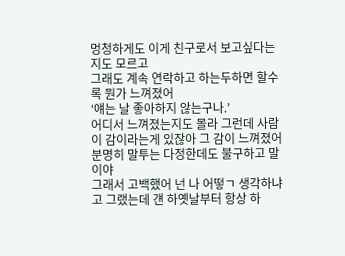멍청하게도 이게 친구로서 보고싶다는 지도 모르고
그래도 계속 연락하고 하는두하면 할수록 뭔가 느껴졌어
‘얘는 날 좋아하지 않는구나.’
어디서 느껴졌는지도 몰라 그런데 사람이 감이라는게 있잖아 그 감이 느껴졌어 분명히 말투는 다정한데도 불구하고 말이야
그래서 고백했어 넌 나 어떻ㄱ 생각하냐고 그랬는데 걘 하옛날부터 항상 하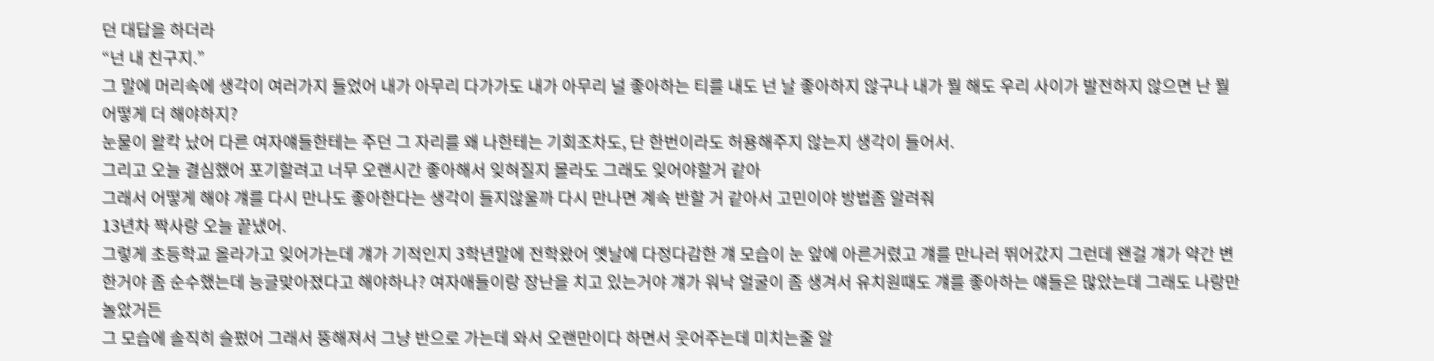던 대답을 하더라
“넌 내 친구지.”
그 말에 머리속에 생각이 여러가지 들었어 내가 아무리 다가가도 내가 아무리 널 좋아하는 티를 내도 넌 날 좋아하지 않구나 내가 뭘 해도 우리 사이가 발전하지 않으면 난 뭘 어떻게 더 해야하지?
눈물이 왈칵 났어 다른 여자얘들한테는 주던 그 자리를 왜 나한테는 기회조차도, 단 한번이라도 허용해주지 않는지 생각이 들어서.
그리고 오늘 결심했어 포기할려고 너무 오랜시간 좋아해서 잊혀질지 몰라도 그래도 잊어야할거 같아
그래서 어떻게 해야 걔를 다시 만나도 좋아한다는 생각이 들지않울까 다시 만나면 계속 반할 거 같아서 고민이야 방법좀 알려줘
13년차 짝사랑 오늘 끝냈어.
그렇게 초등학교 올라가고 잊어가는데 걔가 기적인지 3학년말에 전학왔어 옛날에 다정다감한 걔 모습이 눈 앞에 아른거렸고 걔를 만나러 뛰어갔지 그런데 왠걸 걔가 약간 변한거야 좀 순수했는데 능글맞아졌다고 해야하나? 여자애들이랑 장난을 치고 있는거야 걔가 워낙 얼굴이 좀 생겨서 유치원때도 걔를 좋아하는 얘들은 많았는데 그래도 나랑만 놀았거든
그 모습에 솔직히 슬펐어 그래서 뚱해져서 그냥 반으로 가는데 와서 오랜만이다 하면서 웃어주는데 미치는줄 알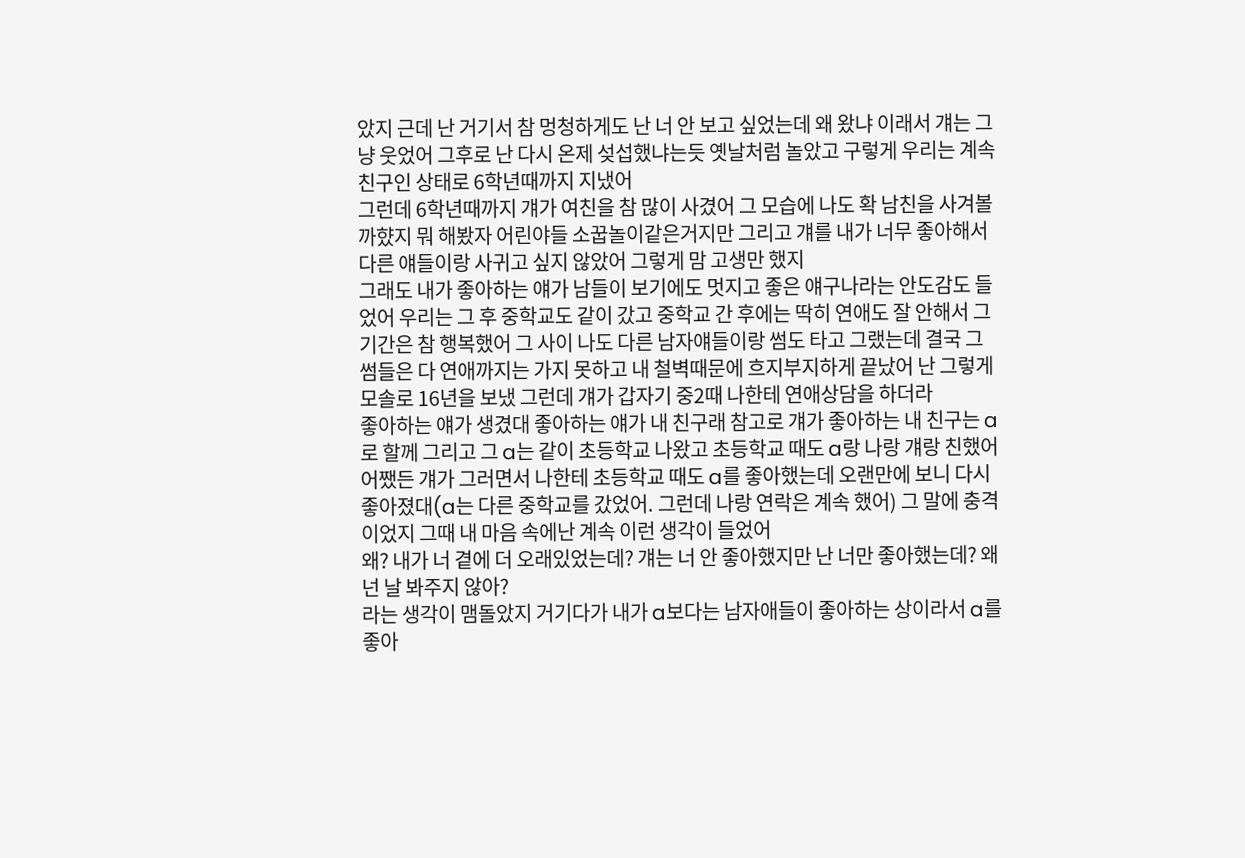았지 근데 난 거기서 참 멍청하게도 난 너 안 보고 싶었는데 왜 왔냐 이래서 걔는 그냥 웃었어 그후로 난 다시 온제 섲섭했냐는듯 옛날처럼 놀았고 구렇게 우리는 계속 친구인 상태로 6학년때까지 지냈어
그런데 6학년때까지 걔가 여친을 참 많이 사겼어 그 모습에 나도 확 남친을 사겨볼까햤지 뭐 해봤자 어린야들 소꿉놀이같은거지만 그리고 걔를 내가 너무 좋아해서 다른 얘들이랑 사귀고 싶지 않았어 그렇게 맘 고생만 했지
그래도 내가 좋아하는 얘가 남들이 보기에도 멋지고 좋은 얘구나라는 안도감도 들었어 우리는 그 후 중학교도 같이 갔고 중학교 간 후에는 딱히 연애도 잘 안해서 그 기간은 참 행복했어 그 사이 나도 다른 남자얘들이랑 썸도 타고 그랬는데 결국 그 썸들은 다 연애까지는 가지 못하고 내 철벽때문에 흐지부지하게 끝났어 난 그렇게 모솔로 16년을 보냈 그런데 걔가 갑자기 중2때 나한테 연애상담을 하더라
좋아하는 얘가 생겼대 좋아하는 얘가 내 친구래 참고로 걔가 좋아하는 내 친구는 a로 할께 그리고 그 a는 같이 초등학교 나왔고 초등학교 때도 a랑 나랑 걔랑 친했어 어쨌든 걔가 그러면서 나한테 초등학교 때도 a를 좋아했는데 오랜만에 보니 다시 좋아졌대(a는 다른 중학교를 갔었어. 그런데 나랑 연락은 계속 했어) 그 말에 충격이었지 그때 내 마음 속에난 계속 이런 생각이 들었어
왜? 내가 너 곁에 더 오래있었는데? 걔는 너 안 좋아했지만 난 너만 좋아했는데? 왜 넌 날 봐주지 않아?
라는 생각이 맴돌았지 거기다가 내가 a보다는 남자애들이 좋아하는 상이라서 a를 좋아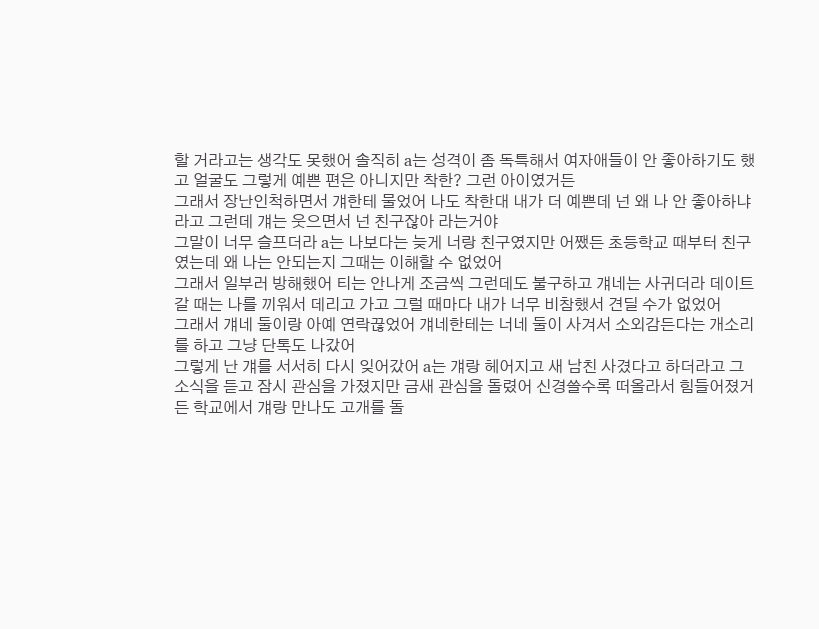할 거라고는 생각도 못했어 솔직히 a는 성격이 좀 독특해서 여자애들이 안 좋아하기도 했고 얼굴도 그렇게 예쁜 편은 아니지만 착한? 그런 아이였거든
그래서 장난인척하면서 걔한테 물었어 나도 착한대 내가 더 예쁜데 넌 왜 나 안 좋아하냐 라고 그런데 걔는 웃으면서 넌 친구잖아 라는거야
그말이 너무 슬프더라 a는 나보다는 늦게 너랑 친구였지만 어쨌든 초등학교 때부터 친구였는데 왜 나는 안되는지 그때는 이해할 수 없었어
그래서 일부러 방해했어 티는 안나게 조금씩 그런데도 불구하고 걔네는 사귀더라 데이트갈 때는 나를 끼워서 데리고 가고 그럴 때마다 내가 너무 비참했서 견딜 수가 없었어
그래서 걔네 둘이랑 아예 연락끊었어 걔네한테는 너네 둘이 사겨서 소외감든다는 개소리를 하고 그냥 단톡도 나갔어
그렇게 난 걔를 서서히 다시 잊어갔어 a는 걔랑 헤어지고 새 남친 사겼다고 하더라고 그 소식을 듣고 잠시 관심을 가졌지만 금새 관심을 돌렸어 신경쓸수록 떠올라서 힘들어졌거든 학교에서 걔랑 만나도 고개를 돌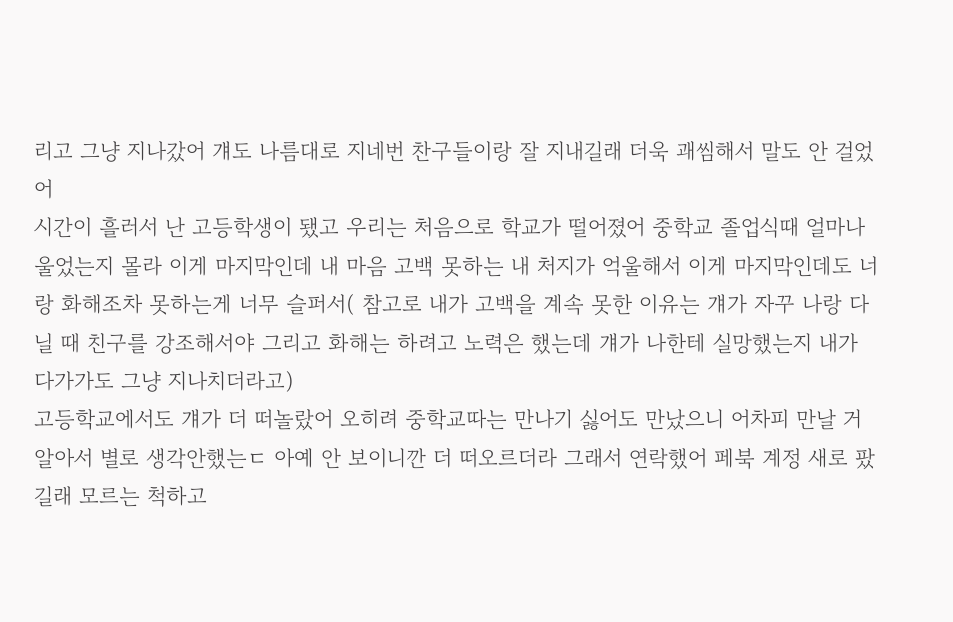리고 그냥 지나갔어 걔도 나름대로 지네번 찬구들이랑 잘 지내길래 더욱 괘씸해서 말도 안 걸었어
시간이 흘러서 난 고등학생이 됐고 우리는 처음으로 학교가 떨어졌어 중학교 졸업식때 얼마나 울었는지 몰라 이게 마지막인데 내 마음 고백 못하는 내 처지가 억울해서 이게 마지막인데도 너랑 화해조차 못하는게 너무 슬퍼서( 참고로 내가 고백을 계속 못한 이유는 걔가 자꾸 나랑 다닐 때 친구를 강조해서야 그리고 화해는 하려고 노력은 했는데 걔가 나한테 실망했는지 내가 다가가도 그냥 지나치더라고)
고등학교에서도 걔가 더 떠놀랐어 오히려 중학교따는 만나기 싫어도 만났으니 어차피 만날 거 알아서 별로 생각안했는ㄷ 아예 안 보이니깐 더 떠오르더라 그래서 연락했어 페북 계정 새로 팠길래 모르는 척하고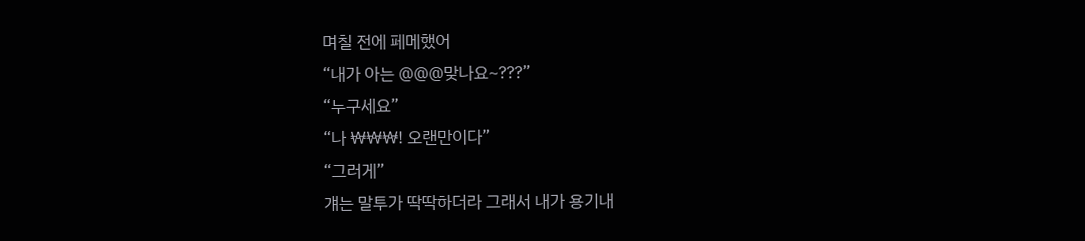며칠 전에 페메했어
“내가 아는 @@@맞나요~???”
“누구세요”
“나 ₩₩₩! 오랜만이다”
“그러게”
걔는 말투가 딱딱하더라 그래서 내가 용기내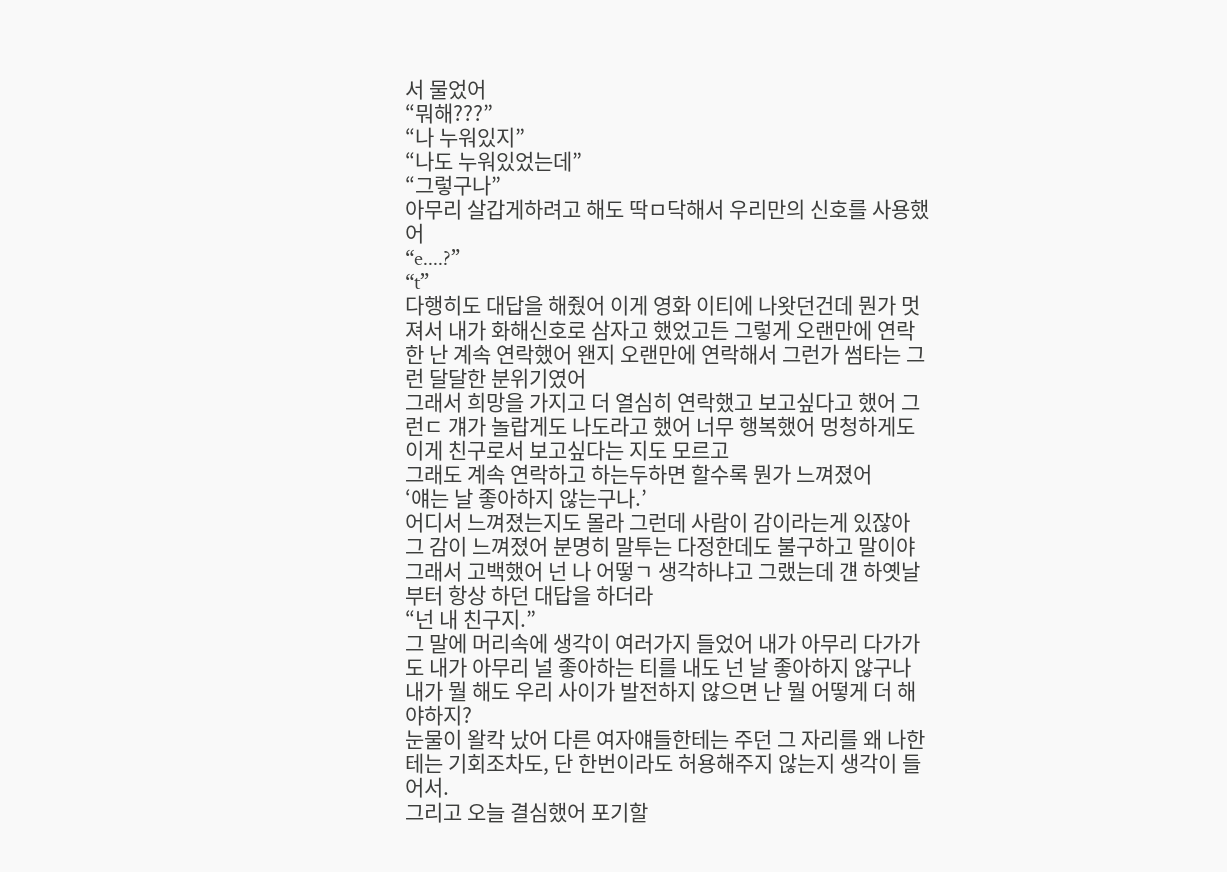서 물었어
“뭐해???”
“나 누워있지”
“나도 누워있었는데”
“그렇구나”
아무리 살갑게하려고 해도 딱ㅁ닥해서 우리만의 신호를 사용했어
“e....?”
“t”
다행히도 대답을 해줬어 이게 영화 이티에 나왓던건데 뭔가 멋져서 내가 화해신호로 삼자고 했었고든 그렇게 오랜만에 연락한 난 계속 연락했어 왠지 오랜만에 연락해서 그런가 썸타는 그런 달달한 분위기였어
그래서 희망을 가지고 더 열심히 연락했고 보고싶다고 했어 그런ㄷ 걔가 놀랍게도 나도라고 했어 너무 행복했어 멍청하게도 이게 친구로서 보고싶다는 지도 모르고
그래도 계속 연락하고 하는두하면 할수록 뭔가 느껴졌어
‘얘는 날 좋아하지 않는구나.’
어디서 느껴졌는지도 몰라 그런데 사람이 감이라는게 있잖아 그 감이 느껴졌어 분명히 말투는 다정한데도 불구하고 말이야
그래서 고백했어 넌 나 어떻ㄱ 생각하냐고 그랬는데 걘 하옛날부터 항상 하던 대답을 하더라
“넌 내 친구지.”
그 말에 머리속에 생각이 여러가지 들었어 내가 아무리 다가가도 내가 아무리 널 좋아하는 티를 내도 넌 날 좋아하지 않구나 내가 뭘 해도 우리 사이가 발전하지 않으면 난 뭘 어떻게 더 해야하지?
눈물이 왈칵 났어 다른 여자얘들한테는 주던 그 자리를 왜 나한테는 기회조차도, 단 한번이라도 허용해주지 않는지 생각이 들어서.
그리고 오늘 결심했어 포기할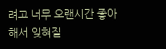려고 너무 오랜시간 좋아해서 잊혀질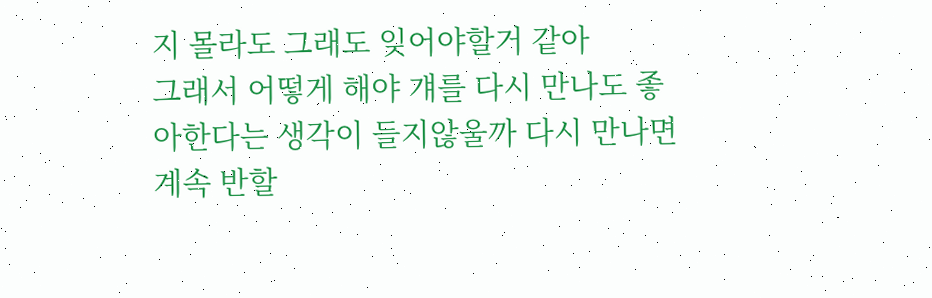지 몰라도 그래도 잊어야할거 같아
그래서 어떻게 해야 걔를 다시 만나도 좋아한다는 생각이 들지않울까 다시 만나면 계속 반할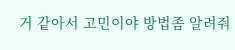거 같아서 고민이야 방법좀 알려줘